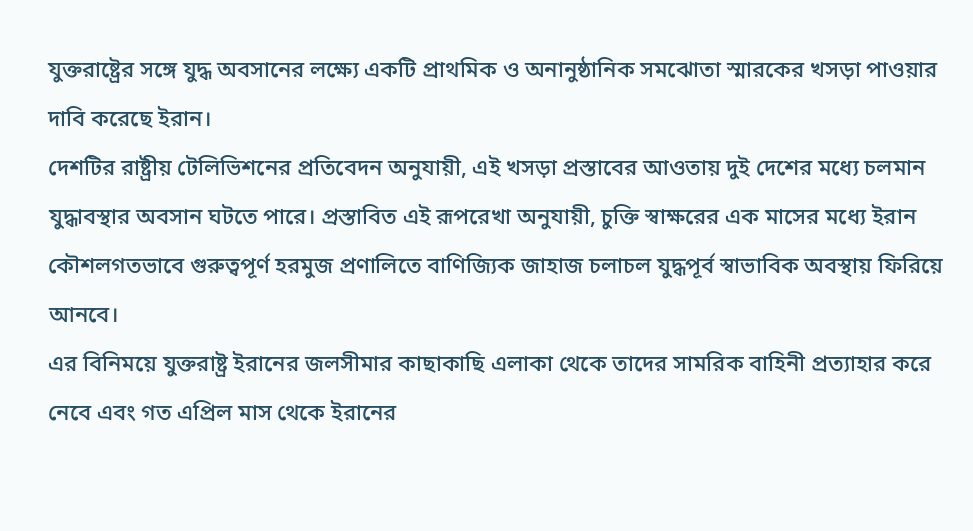যুক্তরাষ্ট্রের সঙ্গে যুদ্ধ অবসানের লক্ষ্যে একটি প্রাথমিক ও অনানুষ্ঠানিক সমঝোতা স্মারকের খসড়া পাওয়ার দাবি করেছে ইরান।
দেশটির রাষ্ট্রীয় টেলিভিশনের প্রতিবেদন অনুযায়ী, এই খসড়া প্রস্তাবের আওতায় দুই দেশের মধ্যে চলমান যুদ্ধাবস্থার অবসান ঘটতে পারে। প্রস্তাবিত এই রূপরেখা অনুযায়ী, চুক্তি স্বাক্ষরের এক মাসের মধ্যে ইরান কৌশলগতভাবে গুরুত্বপূর্ণ হরমুজ প্রণালিতে বাণিজ্যিক জাহাজ চলাচল যুদ্ধপূর্ব স্বাভাবিক অবস্থায় ফিরিয়ে আনবে।
এর বিনিময়ে যুক্তরাষ্ট্র ইরানের জলসীমার কাছাকাছি এলাকা থেকে তাদের সামরিক বাহিনী প্রত্যাহার করে নেবে এবং গত এপ্রিল মাস থেকে ইরানের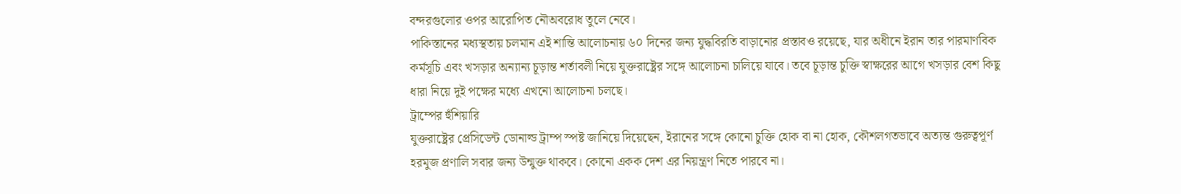বন্দরগুলোর ওপর আরোপিত নৌঅবরোধ তুলে নেবে।
পাকিস্তানের মধ্যস্থতায় চলমান এই শান্তি আলোচনায় ৬০ দিনের জন্য যুদ্ধবিরতি বাড়ানোর প্রস্তাবও রয়েছে, যার অধীনে ইরান তার পারমাণবিক কর্মসূচি এবং খসড়ার অন্যান্য চূড়ান্ত শর্তাবলী নিয়ে যুক্তরাষ্ট্রের সঙ্গে আলোচনা চালিয়ে যাবে। তবে চূড়ান্ত চুক্তি স্বাক্ষরের আগে খসড়ার বেশ কিছু ধারা নিয়ে দুই পক্ষের মধ্যে এখনো আলোচনা চলছে।
ট্রাম্পের হুঁশিয়ারি
যুক্তরাষ্ট্রের প্রেসিডেন্ট ডোনাল্ড ট্রাম্প স্পষ্ট জানিয়ে দিয়েছেন, ইরানের সঙ্গে কোনো চুক্তি হোক বা না হোক, কৌশলগতভাবে অত্যন্ত গুরুত্বপূর্ণ হরমুজ প্রণালি সবার জন্য উন্মুক্ত থাকবে। কোনো একক দেশ এর নিয়ন্ত্রণ নিতে পারবে না।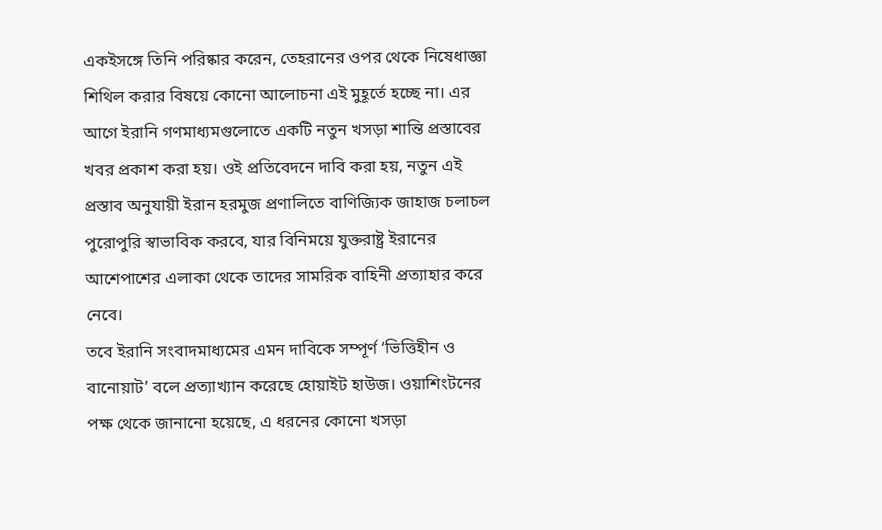একইসঙ্গে তিনি পরিষ্কার করেন, তেহরানের ওপর থেকে নিষেধাজ্ঞা শিথিল করার বিষয়ে কোনো আলোচনা এই মুহূর্তে হচ্ছে না। এর আগে ইরানি গণমাধ্যমগুলোতে একটি নতুন খসড়া শান্তি প্রস্তাবের খবর প্রকাশ করা হয়। ওই প্রতিবেদনে দাবি করা হয়, নতুন এই প্রস্তাব অনুযায়ী ইরান হরমুজ প্রণালিতে বাণিজ্যিক জাহাজ চলাচল পুরোপুরি স্বাভাবিক করবে, যার বিনিময়ে যুক্তরাষ্ট্র ইরানের আশেপাশের এলাকা থেকে তাদের সামরিক বাহিনী প্রত্যাহার করে নেবে।
তবে ইরানি সংবাদমাধ্যমের এমন দাবিকে সম্পূর্ণ ‘ভিত্তিহীন ও বানোয়াট’ বলে প্রত্যাখ্যান করেছে হোয়াইট হাউজ। ওয়াশিংটনের পক্ষ থেকে জানানো হয়েছে, এ ধরনের কোনো খসড়া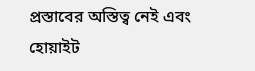প্রস্তাবের অস্তিত্ব নেই এবং হোয়াইট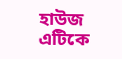হাউজ এটিকে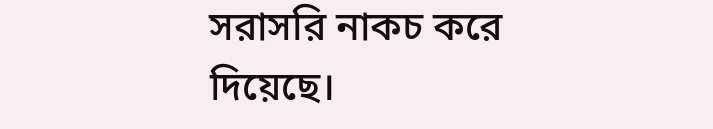সরাসরি নাকচ করে দিয়েছে।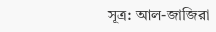সূত্র: আল-জাজিরা